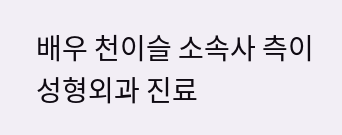배우 천이슬 소속사 측이 성형외과 진료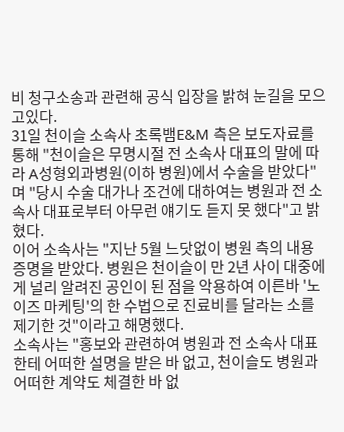비 청구소송과 관련해 공식 입장을 밝혀 눈길을 모으고있다.
31일 천이슬 소속사 초록뱀E&M 측은 보도자료를 통해 "천이슬은 무명시절 전 소속사 대표의 말에 따라 A성형외과병원(이하 병원)에서 수술을 받았다"며 "당시 수술 대가나 조건에 대하여는 병원과 전 소속사 대표로부터 아무런 얘기도 듣지 못 했다"고 밝혔다.
이어 소속사는 "지난 5월 느닷없이 병원 측의 내용 증명을 받았다. 병원은 천이슬이 만 2년 사이 대중에게 널리 알려진 공인이 된 점을 악용하여 이른바 '노이즈 마케팅'의 한 수법으로 진료비를 달라는 소를 제기한 것"이라고 해명했다.
소속사는 "홍보와 관련하여 병원과 전 소속사 대표한테 어떠한 설명을 받은 바 없고, 천이슬도 병원과 어떠한 계약도 체결한 바 없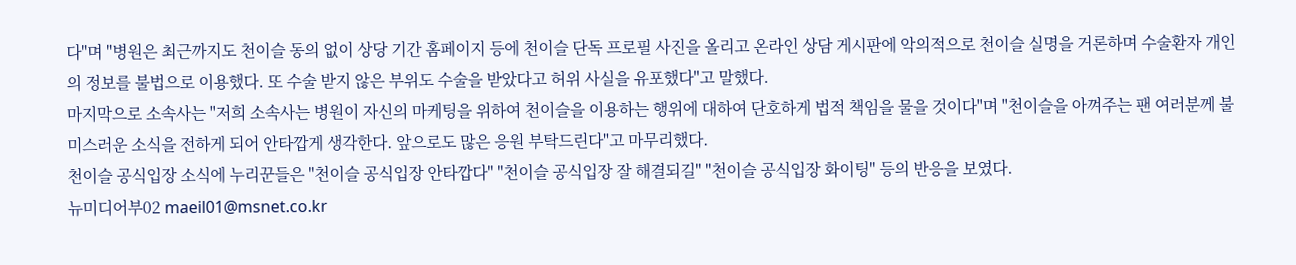다"며 "병원은 최근까지도 천이슬 동의 없이 상당 기간 홈페이지 등에 천이슬 단독 프로필 사진을 올리고 온라인 상담 게시판에 악의적으로 천이슬 실명을 거론하며 수술환자 개인의 정보를 불법으로 이용했다. 또 수술 받지 않은 부위도 수술을 받았다고 허위 사실을 유포했다"고 말했다.
마지막으로 소속사는 "저희 소속사는 병원이 자신의 마케팅을 위하여 천이슬을 이용하는 행위에 대하여 단호하게 법적 책임을 물을 것이다"며 "천이슬을 아껴주는 팬 여러분께 불미스러운 소식을 전하게 되어 안타깝게 생각한다. 앞으로도 많은 응원 부탁드린다"고 마무리했다.
천이슬 공식입장 소식에 누리꾼들은 "천이슬 공식입장 안타깝다" "천이슬 공식입장 잘 해결되길" "천이슬 공식입장 화이팅" 등의 반응을 보였다.
뉴미디어부02 maeil01@msnet.co.kr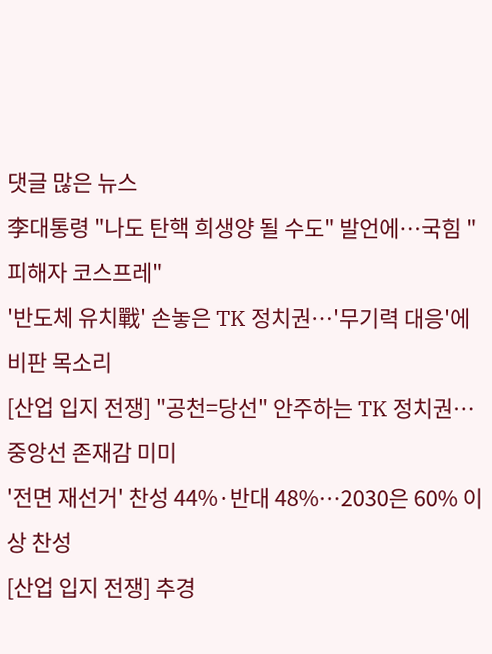댓글 많은 뉴스
李대통령 "나도 탄핵 희생양 될 수도" 발언에…국힘 "피해자 코스프레"
'반도체 유치戰' 손놓은 TK 정치권…'무기력 대응'에 비판 목소리
[산업 입지 전쟁] "공천=당선" 안주하는 TK 정치권…중앙선 존재감 미미
'전면 재선거' 찬성 44%·반대 48%…2030은 60% 이상 찬성
[산업 입지 전쟁] 추경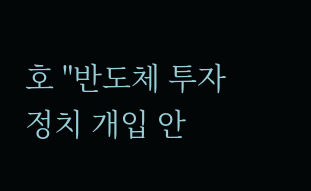호 "반도체 투자 정치 개입 안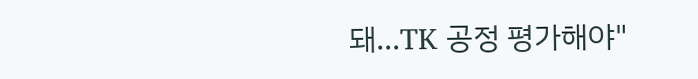돼…TK 공정 평가해야"